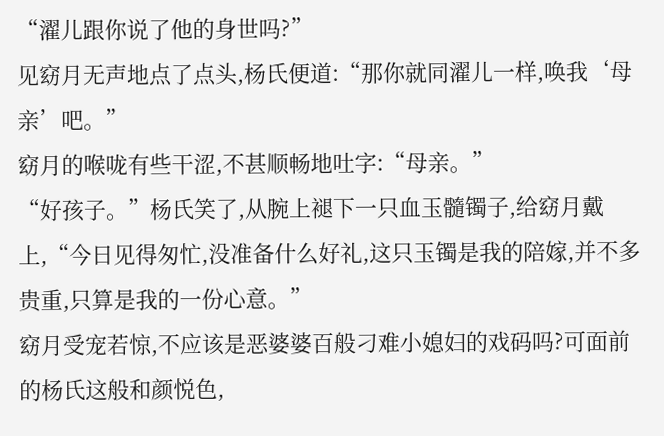“濯儿跟你说了他的身世吗?”
见窈月无声地点了点头,杨氏便道:“那你就同濯儿一样,唤我‘母亲’吧。”
窈月的喉咙有些干涩,不甚顺畅地吐字:“母亲。”
“好孩子。”杨氏笑了,从腕上褪下一只血玉髓镯子,给窈月戴上,“今日见得匆忙,没准备什么好礼,这只玉镯是我的陪嫁,并不多贵重,只算是我的一份心意。”
窈月受宠若惊,不应该是恶婆婆百般刁难小媳妇的戏码吗?可面前的杨氏这般和颜悦色,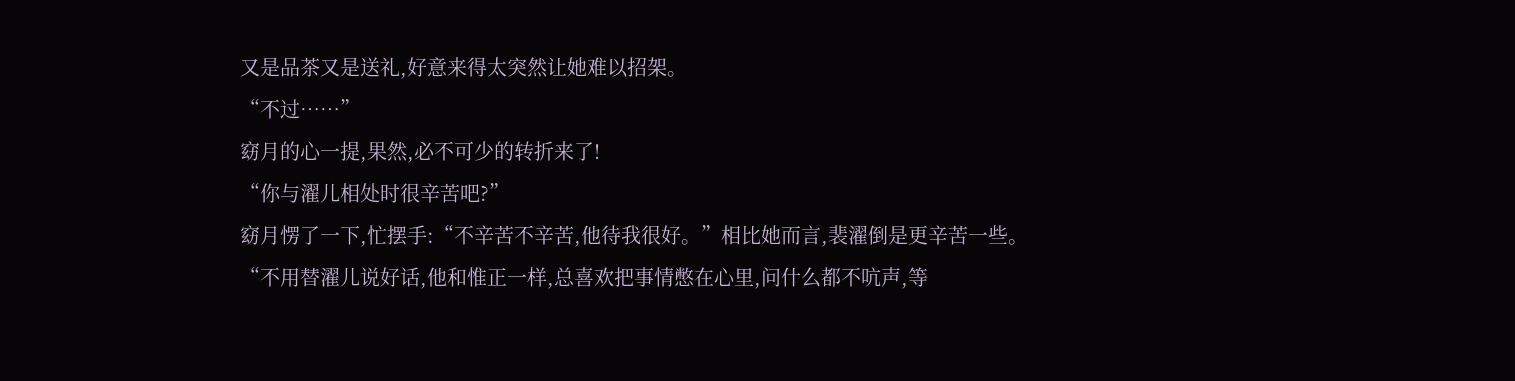又是品茶又是送礼,好意来得太突然让她难以招架。
“不过……”
窈月的心一提,果然,必不可少的转折来了!
“你与濯儿相处时很辛苦吧?”
窈月愣了一下,忙摆手:“不辛苦不辛苦,他待我很好。”相比她而言,裴濯倒是更辛苦一些。
“不用替濯儿说好话,他和惟正一样,总喜欢把事情憋在心里,问什么都不吭声,等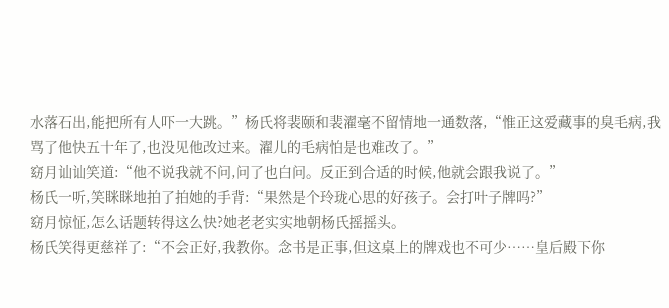水落石出,能把所有人吓一大跳。”杨氏将裴颐和裴濯毫不留情地一通数落,“惟正这爱藏事的臭毛病,我骂了他快五十年了,也没见他改过来。濯儿的毛病怕是也难改了。”
窈月讪讪笑道:“他不说我就不问,问了也白问。反正到合适的时候,他就会跟我说了。”
杨氏一听,笑眯眯地拍了拍她的手背:“果然是个玲珑心思的好孩子。会打叶子牌吗?”
窈月惊怔,怎么话题转得这么快?她老老实实地朝杨氏摇摇头。
杨氏笑得更慈祥了:“不会正好,我教你。念书是正事,但这桌上的牌戏也不可少……皇后殿下你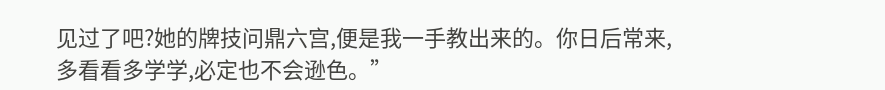见过了吧?她的牌技问鼎六宫,便是我一手教出来的。你日后常来,多看看多学学,必定也不会逊色。”